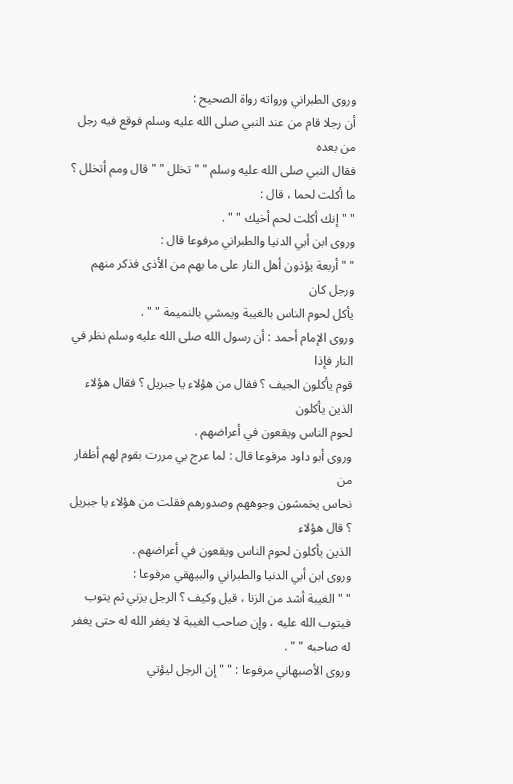وروى الطبراني ورواته رواة الصحيح :
أن رجلا قام من عند النبي صلى الله عليه وسلم فوقع فيه رجل من بعده
فقال النبي صلى الله عليه وسلم " " تخلل " " قال ومم أتخلل ؟ ما أكلت لحما ، قال :
" " إنك أكلت لحم أخيك " " .
وروى ابن أبي الدنيا والطبراني مرفوعا قال :
" " أربعة يؤذون أهل النار على ما بهم من الأذى فذكر منهم ورجل كان
يأكل لحوم الناس بالغيبة ويمشي بالنميمة " " .
وروى الإمام أحمد : أن رسول الله صلى الله عليه وسلم نظر في النار فإذا
قوم يأكلون الجيف ؟ فقال من هؤلاء يا جبريل ؟ فقال هؤلاء الذين يأكلون
لحوم الناس ويقعون في أعراضهم .
وروى أبو داود مرفوعا قال : لما عرج بي مررت بقوم لهم أظفار من
نحاس يخمشون وجوههم وصدورهم فقلت من هؤلاء يا جبريل ؟ قال هؤلاء
الذين يأكلون لحوم الناس ويقعون في أعراضهم .
وروى ابن أبي الدنيا والطبراني والبيهقي مرفوعا :
" " الغيبة أشد من الزنا ، قيل وكيف ؟ الرجل يزني ثم يتوب
فيتوب الله عليه ، وإن صاحب الغيبة لا يغفر الله له حتى يغفر له صاحبه " " .
وروى الأصبهاني مرفوعا : " " إن الرجل ليؤتي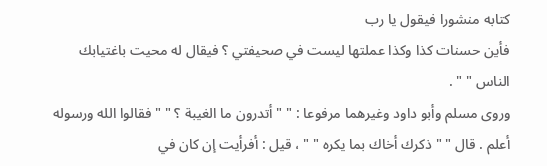كتابه منشورا فيقول يا رب
فأين حسنات كذا وكذا عملتها ليست في صحيفتي ؟ فيقال له محيت باغتيابك
الناس " " .
وروى مسلم وأبو داود وغيرهما مرفوعا : " " أتدرون ما الغيبة ؟ " " فقالوا الله ورسوله
أعلم . قال " " ذكرك أخاك بما يكره " " ، قيل : أفرأيت إن كان في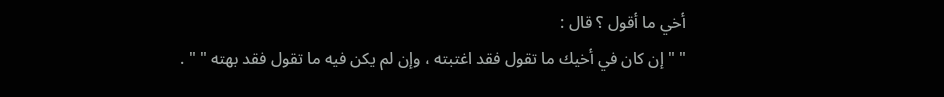أخي ما أقول ؟ قال :
" " إن كان في أخيك ما تقول فقد اغتبته ، وإن لم يكن فيه ما تقول فقد بهته " " .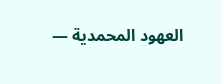العهود المحمدية —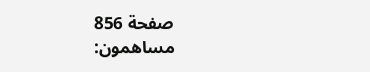صفحة 856
مساهمون: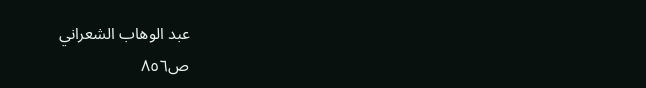عبد الوهاب الشعراني
ص٨٥٦